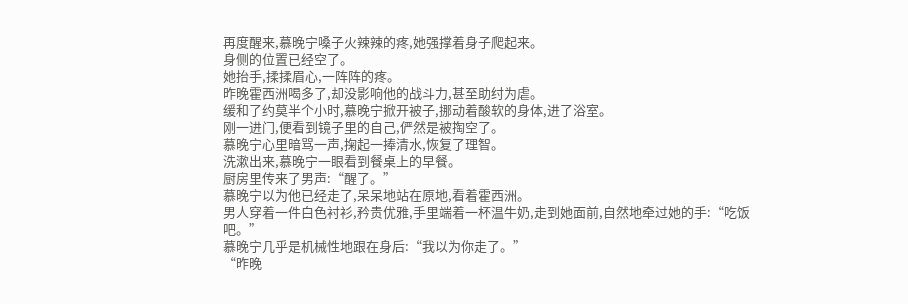再度醒来,慕晚宁嗓子火辣辣的疼,她强撑着身子爬起来。
身侧的位置已经空了。
她抬手,揉揉眉心,一阵阵的疼。
昨晚霍西洲喝多了,却没影响他的战斗力,甚至助纣为虐。
缓和了约莫半个小时,慕晚宁掀开被子,挪动着酸软的身体,进了浴室。
刚一进门,便看到镜子里的自己,俨然是被掏空了。
慕晚宁心里暗骂一声,掬起一捧清水,恢复了理智。
洗漱出来,慕晚宁一眼看到餐桌上的早餐。
厨房里传来了男声:“醒了。”
慕晚宁以为他已经走了,呆呆地站在原地,看着霍西洲。
男人穿着一件白色衬衫,矜贵优雅,手里端着一杯温牛奶,走到她面前,自然地牵过她的手:“吃饭吧。”
慕晚宁几乎是机械性地跟在身后:“我以为你走了。”
“昨晚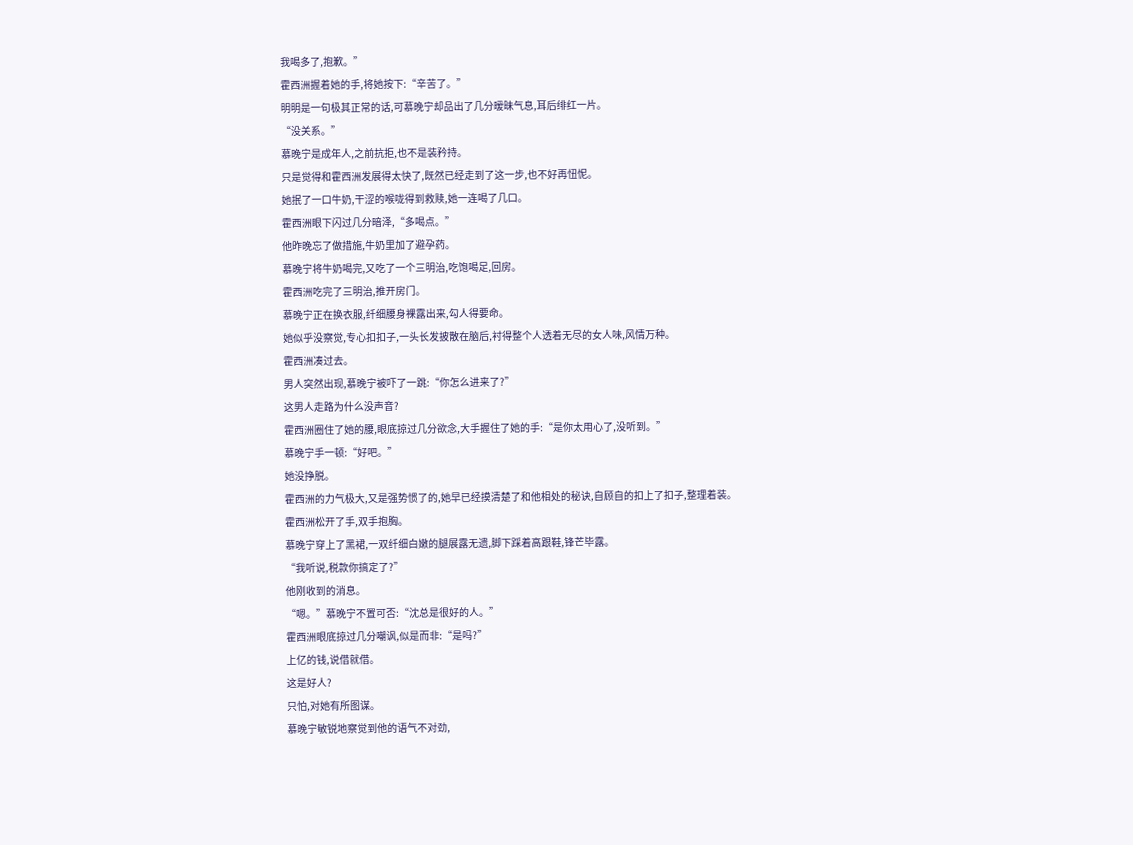我喝多了,抱歉。”
霍西洲握着她的手,将她按下:“辛苦了。”
明明是一句极其正常的话,可慕晚宁却品出了几分暧昧气息,耳后绯红一片。
“没关系。”
慕晚宁是成年人,之前抗拒,也不是装矜持。
只是觉得和霍西洲发展得太快了,既然已经走到了这一步,也不好再忸怩。
她抿了一口牛奶,干涩的喉咙得到救赎,她一连喝了几口。
霍西洲眼下闪过几分暗泽,“多喝点。”
他昨晚忘了做措施,牛奶里加了避孕药。
慕晚宁将牛奶喝完,又吃了一个三明治,吃饱喝足,回房。
霍西洲吃完了三明治,推开房门。
慕晚宁正在换衣服,纤细腰身裸露出来,勾人得要命。
她似乎没察觉,专心扣扣子,一头长发披散在脑后,衬得整个人透着无尽的女人味,风情万种。
霍西洲凑过去。
男人突然出现,慕晚宁被吓了一跳:“你怎么进来了?”
这男人走路为什么没声音?
霍西洲圈住了她的腰,眼底掠过几分欲念,大手握住了她的手:“是你太用心了,没听到。”
慕晚宁手一顿:“好吧。”
她没挣脱。
霍西洲的力气极大,又是强势惯了的,她早已经摸清楚了和他相处的秘诀,自顾自的扣上了扣子,整理着装。
霍西洲松开了手,双手抱胸。
慕晚宁穿上了黑裙,一双纤细白嫩的腿展露无遗,脚下踩着高跟鞋,锋芒毕露。
“我听说,税款你搞定了?”
他刚收到的消息。
“嗯。”慕晚宁不置可否:“沈总是很好的人。”
霍西洲眼底掠过几分嘲讽,似是而非:“是吗?”
上亿的钱,说借就借。
这是好人?
只怕,对她有所图谋。
慕晚宁敏锐地察觉到他的语气不对劲,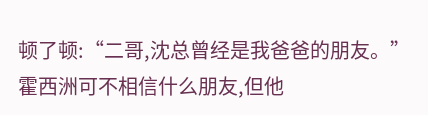顿了顿:“二哥,沈总曾经是我爸爸的朋友。”
霍西洲可不相信什么朋友,但他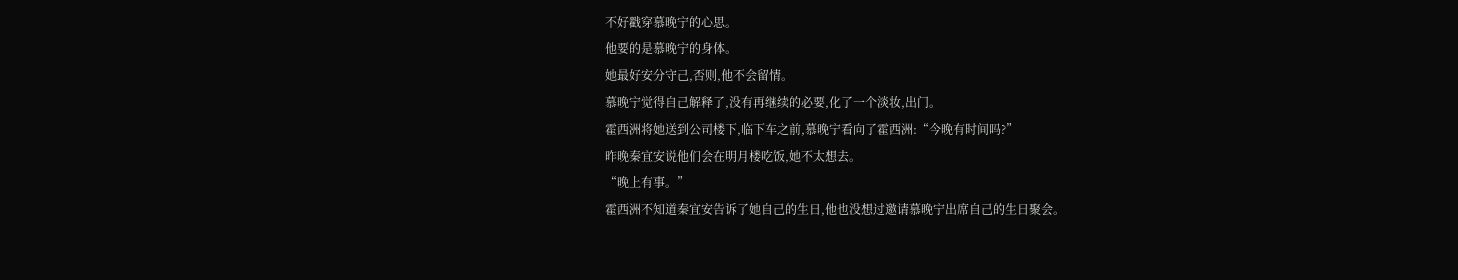不好戳穿慕晚宁的心思。
他要的是慕晚宁的身体。
她最好安分守己,否则,他不会留情。
慕晚宁觉得自己解释了,没有再继续的必要,化了一个淡妆,出门。
霍西洲将她送到公司楼下,临下车之前,慕晚宁看向了霍西洲:“今晚有时间吗?”
昨晚秦宜安说他们会在明月楼吃饭,她不太想去。
“晚上有事。”
霍西洲不知道秦宜安告诉了她自己的生日,他也没想过邀请慕晚宁出席自己的生日聚会。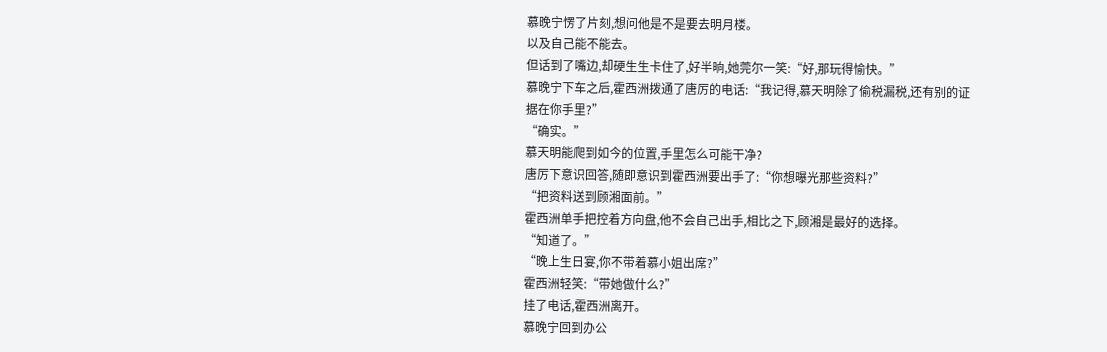慕晚宁愣了片刻,想问他是不是要去明月楼。
以及自己能不能去。
但话到了嘴边,却硬生生卡住了,好半晌,她莞尔一笑:“好,那玩得愉快。”
慕晚宁下车之后,霍西洲拨通了唐厉的电话:“我记得,慕天明除了偷税漏税,还有别的证据在你手里?”
“确实。”
慕天明能爬到如今的位置,手里怎么可能干净?
唐厉下意识回答,随即意识到霍西洲要出手了:“你想曝光那些资料?”
“把资料送到顾湘面前。”
霍西洲单手把控着方向盘,他不会自己出手,相比之下,顾湘是最好的选择。
“知道了。”
“晚上生日宴,你不带着慕小姐出席?”
霍西洲轻笑:“带她做什么?”
挂了电话,霍西洲离开。
慕晚宁回到办公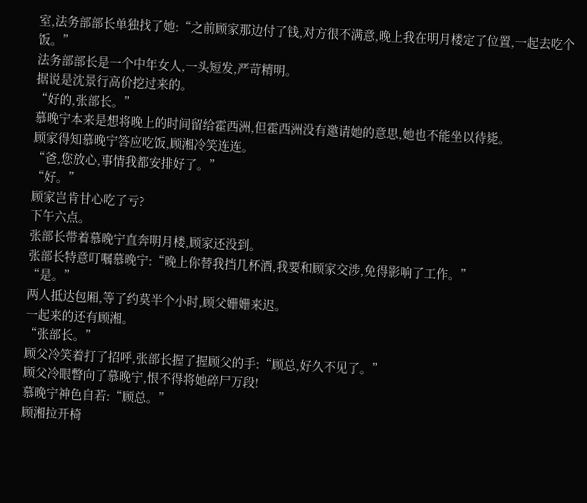室,法务部部长单独找了她:“之前顾家那边付了钱,对方很不满意,晚上我在明月楼定了位置,一起去吃个饭。”
法务部部长是一个中年女人,一头短发,严苛精明。
据说是沈景行高价挖过来的。
“好的,张部长。”
慕晚宁本来是想将晚上的时间留给霍西洲,但霍西洲没有邀请她的意思,她也不能坐以待毙。
顾家得知慕晚宁答应吃饭,顾湘冷笑连连。
“爸,您放心,事情我都安排好了。”
“好。”
顾家岂肯甘心吃了亏?
下午六点。
张部长带着慕晚宁直奔明月楼,顾家还没到。
张部长特意叮嘱慕晚宁:“晚上你替我挡几杯酒,我要和顾家交涉,免得影响了工作。”
“是。”
两人抵达包厢,等了约莫半个小时,顾父姗姗来迟。
一起来的还有顾湘。
“张部长。”
顾父冷笑着打了招呼,张部长握了握顾父的手:“顾总,好久不见了。”
顾父冷眼瞥向了慕晚宁,恨不得将她碎尸万段!
慕晚宁神色自若:“顾总。”
顾湘拉开椅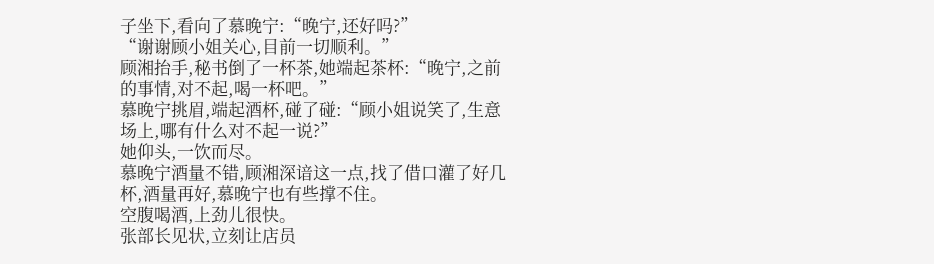子坐下,看向了慕晚宁:“晚宁,还好吗?”
“谢谢顾小姐关心,目前一切顺利。”
顾湘抬手,秘书倒了一杯茶,她端起茶杯:“晚宁,之前的事情,对不起,喝一杯吧。”
慕晚宁挑眉,端起酒杯,碰了碰:“顾小姐说笑了,生意场上,哪有什么对不起一说?”
她仰头,一饮而尽。
慕晚宁酒量不错,顾湘深谙这一点,找了借口灌了好几杯,酒量再好,慕晚宁也有些撑不住。
空腹喝酒,上劲儿很快。
张部长见状,立刻让店员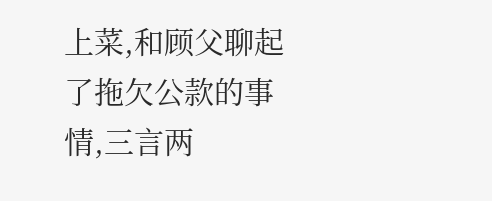上菜,和顾父聊起了拖欠公款的事情,三言两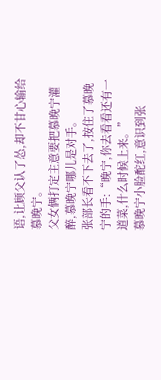语,让顾父认了怂,却不甘心输给慕晚宁。
父女俩打定主意要把慕晚宁灌醉,慕晚宁哪儿是对手。
张部长看不下去了,按住了慕晚宁的手:“晚宁,你去看看还有一道菜,什么时候上来。”
慕晚宁小脸酡红,意识到张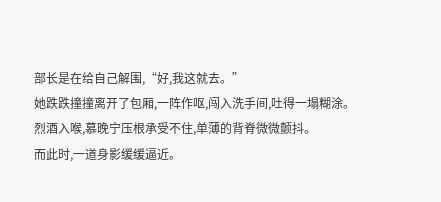部长是在给自己解围,“好,我这就去。”
她跌跌撞撞离开了包厢,一阵作呕,闯入洗手间,吐得一塌糊涂。
烈酒入喉,慕晚宁压根承受不住,单薄的背脊微微颤抖。
而此时,一道身影缓缓逼近。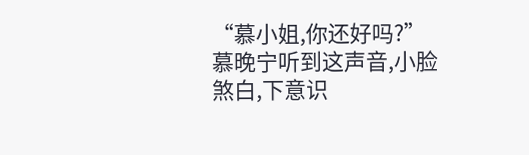“慕小姐,你还好吗?”
慕晚宁听到这声音,小脸煞白,下意识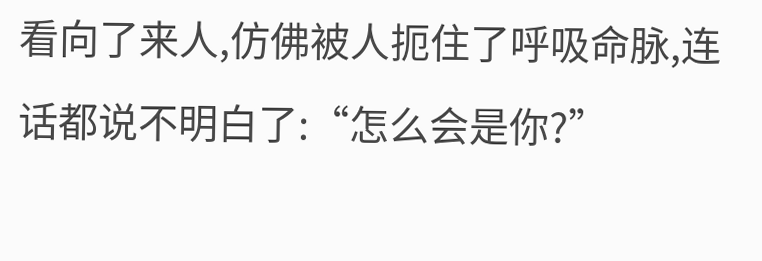看向了来人,仿佛被人扼住了呼吸命脉,连话都说不明白了:“怎么会是你?”